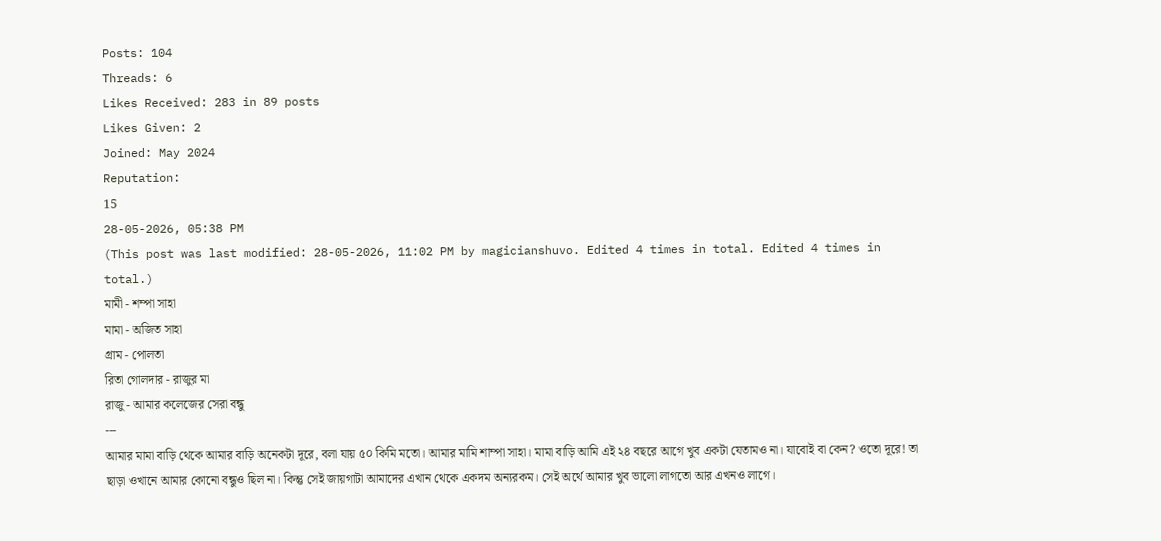Posts: 104
Threads: 6
Likes Received: 283 in 89 posts
Likes Given: 2
Joined: May 2024
Reputation:
15
28-05-2026, 05:38 PM
(This post was last modified: 28-05-2026, 11:02 PM by magicianshuvo. Edited 4 times in total. Edited 4 times in total.)
মামী - শম্পা সাহা
মামা - অজিত সাহা
গ্রাম - পোলতা
রিতা গোলদার - রাজুর মা
রাজু - আমার কলেজের সেরা বন্ধু
---
আমার মামা বাড়ি থেকে আমার বাড়ি অনেকটা দূরে, বলা যায় ৫০ কিমি মতো। আমার মামি শাম্পা সাহা। মামা বাড়ি আমি এই ২৪ বছরে আগে খুব একটা যেতামও না। যাবোই বা কেন? ওতো দূরে! তা ছাড়া ওখানে আমার কোনো বন্ধুও ছিল না। কিন্তু সেই জায়গাটা আমাদের এখান থেকে একদম অন্যরকম। সেই অর্থে আমার খুব ভালো লাগতো আর এখনও লাগে।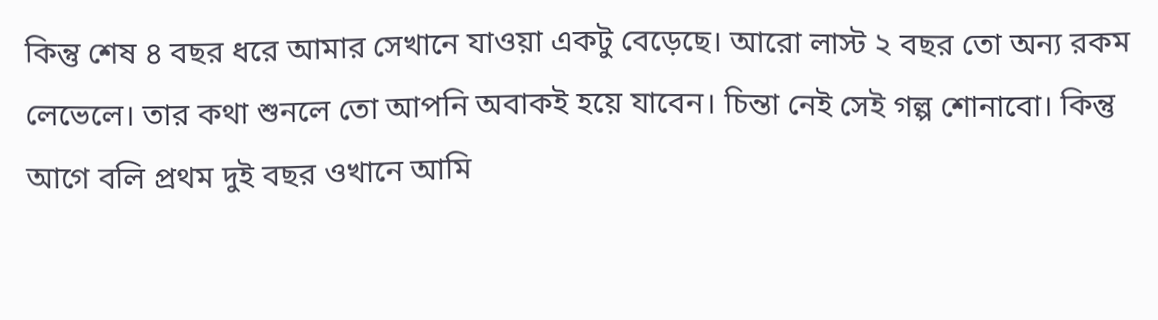কিন্তু শেষ ৪ বছর ধরে আমার সেখানে যাওয়া একটু বেড়েছে। আরো লাস্ট ২ বছর তো অন্য রকম লেভেলে। তার কথা শুনলে তো আপনি অবাকই হয়ে যাবেন। চিন্তা নেই সেই গল্প শোনাবো। কিন্তু আগে বলি প্রথম দুই বছর ওখানে আমি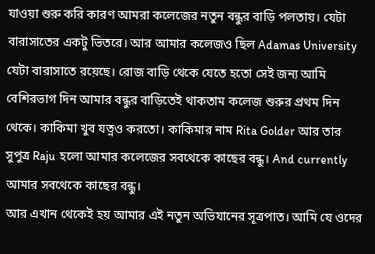যাওয়া শুরু করি কারণ আমরা কলেজের নতুন বন্ধুর বাড়ি পলতায়। যেটা বারাসাতের একটু ভিতরে। আর আমার কলেজও ছিল Adamas University যেটা বারাসাতে রয়েছে। রোজ বাড়ি থেকে যেতে হতো সেই জন্য আমি বেশিরভাগ দিন আমার বন্ধুর বাড়িতেই থাকতাম কলেজ শুরুর প্রথম দিন থেকে। কাকিমা খুব যত্নও করতো। কাকিমার নাম Rita Golder আর তার সুপুত্র Raju হলো আমার কলেজের সবথেকে কাছের বন্ধু। And currently আমার সবথেকে কাছের বন্ধু।
আর এখান থেকেই হয় আমার এই নতুন অভিযানের সূত্রপাত। আমি যে ওদের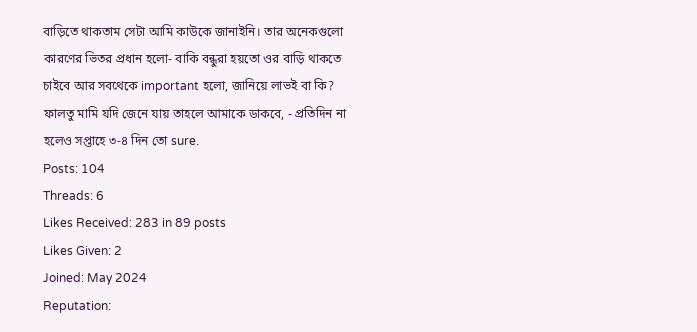বাড়িতে থাকতাম সেটা আমি কাউকে জানাইনি। তার অনেকগুলো কারণের ভিতর প্রধান হলো- বাকি বন্ধুরা হয়তো ওর বাড়ি থাকতে চাইবে আর সবথেকে important হলো, জানিয়ে লাভই বা কি? ফালতু মামি যদি জেনে যায় তাহলে আমাকে ডাকবে, - প্রতিদিন না হলেও সপ্তাহে ৩-৪ দিন তো sure.
Posts: 104
Threads: 6
Likes Received: 283 in 89 posts
Likes Given: 2
Joined: May 2024
Reputation: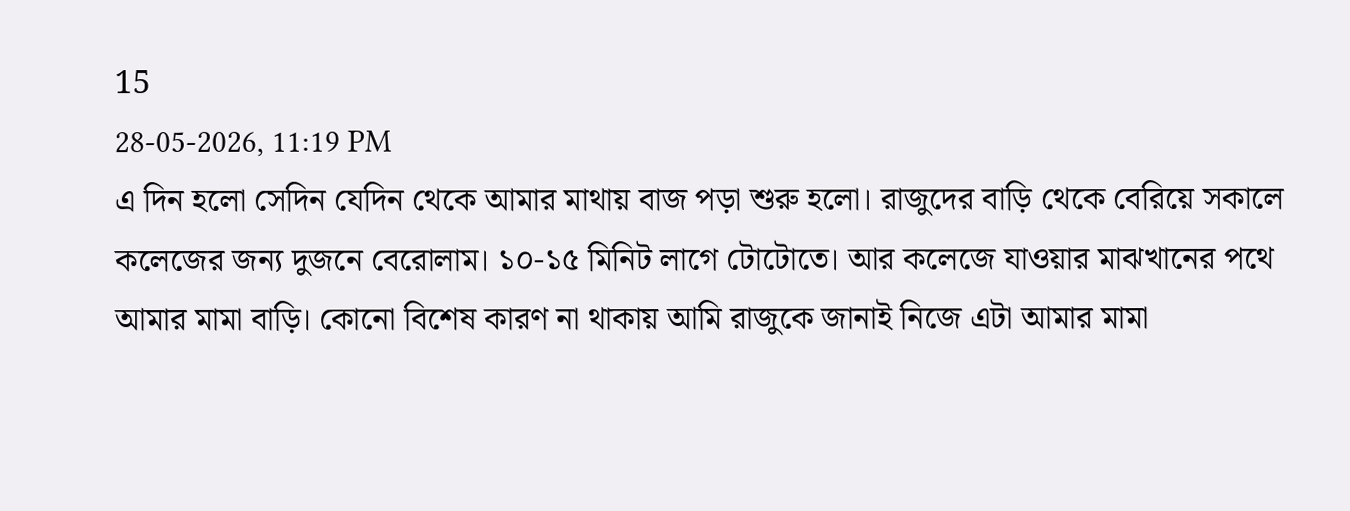15
28-05-2026, 11:19 PM
এ দিন হলো সেদিন যেদিন থেকে আমার মাথায় বাজ পড়া শুরু হলো। রাজুদের বাড়ি থেকে বেরিয়ে সকালে কলেজের জন্য দুজনে বেরোলাম। ১০-১৫ মিনিট লাগে টোটোতে। আর কলেজে যাওয়ার মাঝখানের পথে আমার মামা বাড়ি। কোনো বিশেষ কারণ না থাকায় আমি রাজুকে জানাই নিজে এটা আমার মামা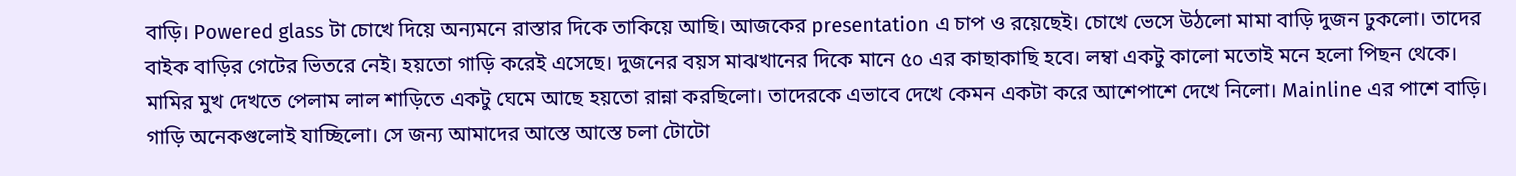বাড়ি। Powered glass টা চোখে দিয়ে অন্যমনে রাস্তার দিকে তাকিয়ে আছি। আজকের presentation এ চাপ ও রয়েছেই। চোখে ভেসে উঠলো মামা বাড়ি দুজন ঢুকলো। তাদের বাইক বাড়ির গেটের ভিতরে নেই। হয়তো গাড়ি করেই এসেছে। দুজনের বয়স মাঝখানের দিকে মানে ৫০ এর কাছাকাছি হবে। লম্বা একটু কালো মতোই মনে হলো পিছন থেকে। মামির মুখ দেখতে পেলাম লাল শাড়িতে একটু ঘেমে আছে হয়তো রান্না করছিলো। তাদেরকে এভাবে দেখে কেমন একটা করে আশেপাশে দেখে নিলো। Mainline এর পাশে বাড়ি। গাড়ি অনেকগুলোই যাচ্ছিলো। সে জন্য আমাদের আস্তে আস্তে চলা টোটো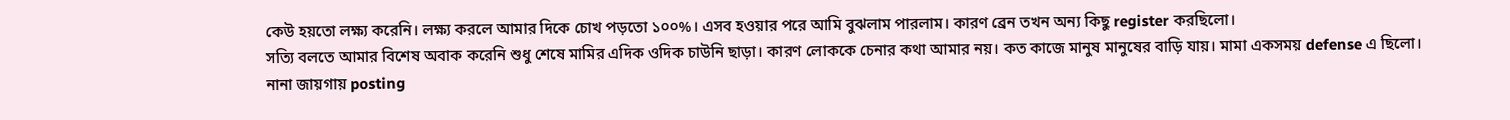কেউ হয়তো লক্ষ্য করেনি। লক্ষ্য করলে আমার দিকে চোখ পড়তো ১০০%। এসব হওয়ার পরে আমি বুঝলাম পারলাম। কারণ ব্রেন তখন অন্য কিছু register করছিলো।
সত্যি বলতে আমার বিশেষ অবাক করেনি শুধু শেষে মামির এদিক ওদিক চাউনি ছাড়া। কারণ লোককে চেনার কথা আমার নয়। কত কাজে মানুষ মানুষের বাড়ি যায়। মামা একসময় defense এ ছিলো। নানা জায়গায় posting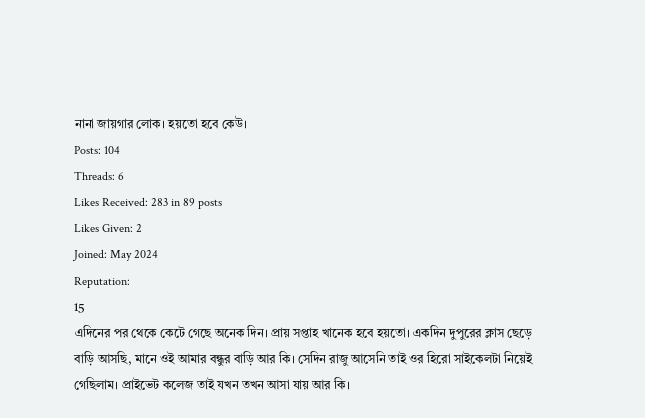নানা জায়গার লোক। হয়তো হবে কেউ।
Posts: 104
Threads: 6
Likes Received: 283 in 89 posts
Likes Given: 2
Joined: May 2024
Reputation:
15
এদিনের পর থেকে কেটে গেছে অনেক দিন। প্রায় সপ্তাহ খানেক হবে হয়তো। একদিন দুপুরের ক্লাস ছেড়ে বাড়ি আসছি, মানে ওই আমার বন্ধুর বাড়ি আর কি। সেদিন রাজু আসেনি তাই ওর হিরো সাইকেলটা নিয়েই গেছিলাম। প্রাইভেট কলেজ তাই যখন তখন আসা যায় আর কি।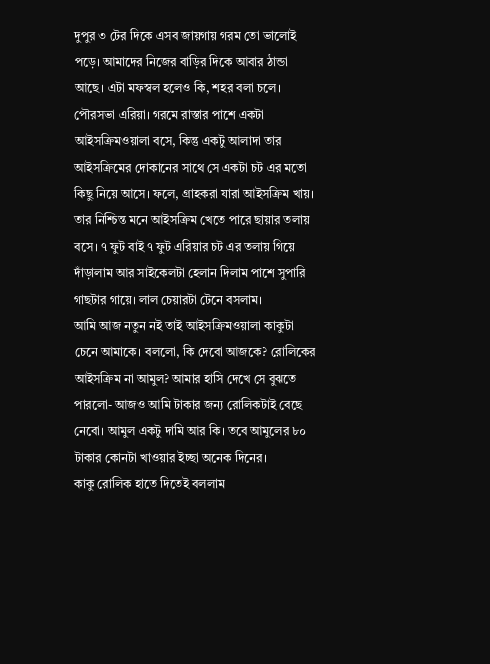দুপুর ৩ টের দিকে এসব জায়গায় গরম তো ভালোই পড়ে। আমাদের নিজের বাড়ির দিকে আবার ঠান্ডা আছে। এটা মফস্বল হলেও কি, শহর বলা চলে। পৌরসভা এরিয়া। গরমে রাস্তার পাশে একটা আইসক্রিমওয়ালা বসে, কিন্তু একটু আলাদা তার আইসক্রিমের দোকানের সাথে সে একটা চট এর মতো কিছু নিয়ে আসে। ফলে, গ্রাহকরা যারা আইসক্রিম খায়। তার নিশ্চিন্ত মনে আইসক্রিম খেতে পারে ছায়ার তলায় বসে। ৭ ফুট বাই ৭ ফুট এরিয়ার চট এর তলায় গিয়ে দাঁড়ালাম আর সাইকেলটা হেলান দিলাম পাশে সুপারি গাছটার গায়ে। লাল চেয়ারটা টেনে বসলাম।
আমি আজ নতুন নই তাই আইসক্রিমওয়ালা কাকুটা চেনে আমাকে। বললো, কি দেবো আজকে? রোলিকের আইসক্রিম না আমুল? আমার হাসি দেখে সে বুঝতে পারলো- আজও আমি টাকার জন্য রোলিকটাই বেছে নেবো। আমুল একটু দামি আর কি। তবে আমুলের ৮০ টাকার কোনটা খাওয়ার ইচ্ছা অনেক দিনের।
কাকু রোলিক হাতে দিতেই বললাম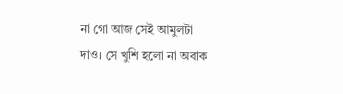না গো আজ সেই আমুলটা দাও। সে খুশি হলো না অবাক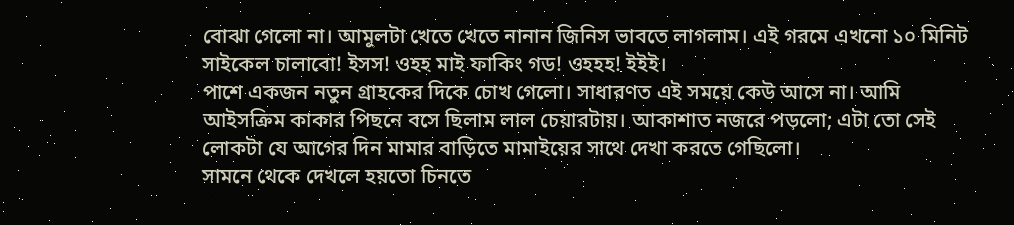বোঝা গেলো না। আমুলটা খেতে খেতে নানান জিনিস ভাবতে লাগলাম। এই গরমে এখনো ১০ মিনিট সাইকেল চালাবো! ইসস! ওহহ মাই ফাকিং গড! ওহহহ! ইইই।
পাশে একজন নতুন গ্রাহকের দিকে চোখ গেলো। সাধারণত এই সময়ে কেউ আসে না। আমি আইসক্রিম কাকার পিছনে বসে ছিলাম লাল চেয়ারটায়। আকাশাত নজরে পড়লো; এটা তো সেই লোকটা যে আগের দিন মামার বাড়িতে মামাইয়ের সাথে দেখা করতে গেছিলো।
সামনে থেকে দেখলে হয়তো চিনতে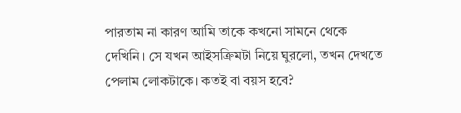পারতাম না কারণ আমি তাকে কখনো সামনে থেকে দেখিনি। সে যখন আইসক্রিমটা নিয়ে ঘুরলো, তখন দেখতে পেলাম লোকটাকে। কতই বা বয়স হবে?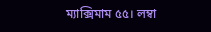ম্যাক্সিমাম ৫৫। লম্বা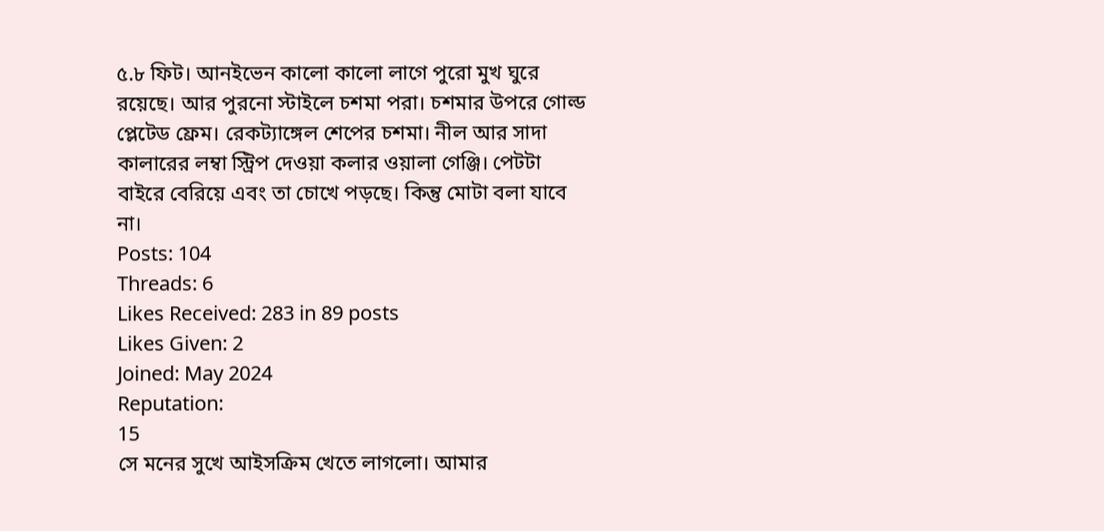৫.৮ ফিট। আনইভেন কালো কালো লাগে পুরো মুখ ঘুরে রয়েছে। আর পুরনো স্টাইলে চশমা পরা। চশমার উপরে গোল্ড প্লেটেড ফ্রেম। রেকট্যাঙ্গেল শেপের চশমা। নীল আর সাদা কালারের লম্বা স্ট্রিপ দেওয়া কলার ওয়ালা গেঞ্জি। পেটটা বাইরে বেরিয়ে এবং তা চোখে পড়ছে। কিন্তু মোটা বলা যাবে না।
Posts: 104
Threads: 6
Likes Received: 283 in 89 posts
Likes Given: 2
Joined: May 2024
Reputation:
15
সে মনের সুখে আইসক্রিম খেতে লাগলো। আমার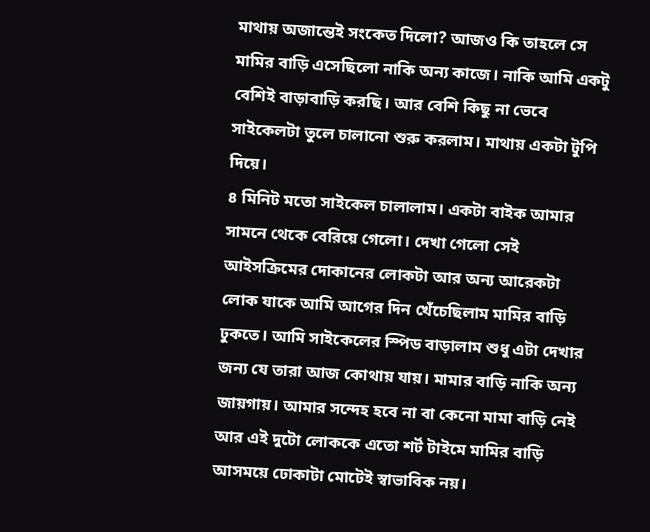মাথায় অজান্তেই সংকেত দিলো? আজও কি তাহলে সে মামির বাড়ি এসেছিলো নাকি অন্য কাজে। নাকি আমি একটু বেশিই বাড়াবাড়ি করছি। আর বেশি কিছু না ভেবে সাইকেলটা তুলে চালানো শুরু করলাম। মাথায় একটা টুপি দিয়ে।
৪ মিনিট মতো সাইকেল চালালাম। একটা বাইক আমার সামনে থেকে বেরিয়ে গেলো। দেখা গেলো সেই আইসক্রিমের দোকানের লোকটা আর অন্য আরেকটা লোক যাকে আমি আগের দিন খেঁচেছিলাম মামির বাড়ি ঢুকতে। আমি সাইকেলের স্পিড বাড়ালাম শুধু এটা দেখার জন্য যে তারা আজ কোথায় যায়। মামার বাড়ি নাকি অন্য জায়গায়। আমার সন্দেহ হবে না বা কেনো মামা বাড়ি নেই আর এই দুটো লোককে এতো শর্ট টাইমে মামির বাড়ি আসময়ে ঢোকাটা মোটেই স্বাভাবিক নয়।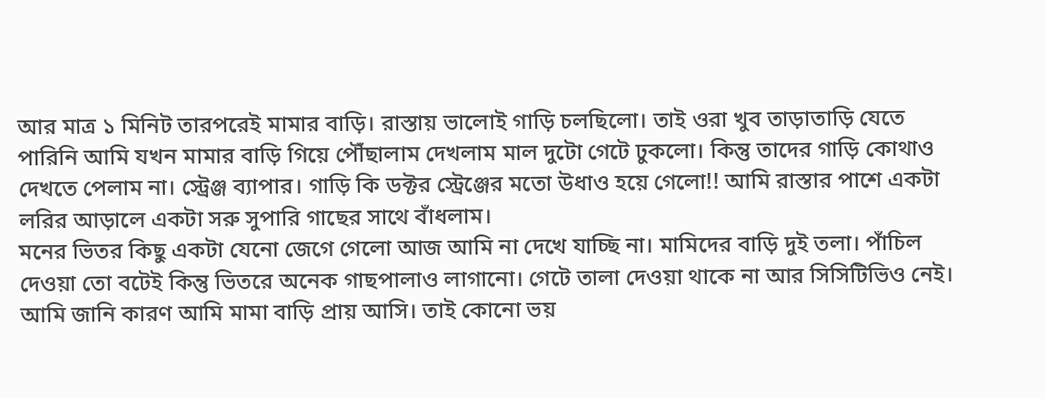আর মাত্র ১ মিনিট তারপরেই মামার বাড়ি। রাস্তায় ভালোই গাড়ি চলছিলো। তাই ওরা খুব তাড়াতাড়ি যেতে পারিনি আমি যখন মামার বাড়ি গিয়ে পৌঁছালাম দেখলাম মাল দুটো গেটে ঢুকলো। কিন্তু তাদের গাড়ি কোথাও দেখতে পেলাম না। স্ট্রেঞ্জ ব্যাপার। গাড়ি কি ডক্টর স্ট্রেঞ্জের মতো উধাও হয়ে গেলো!! আমি রাস্তার পাশে একটা লরির আড়ালে একটা সরু সুপারি গাছের সাথে বাঁধলাম।
মনের ভিতর কিছু একটা যেনো জেগে গেলো আজ আমি না দেখে যাচ্ছি না। মামিদের বাড়ি দুই তলা। পাঁচিল দেওয়া তো বটেই কিন্তু ভিতরে অনেক গাছপালাও লাগানো। গেটে তালা দেওয়া থাকে না আর সিসিটিভিও নেই। আমি জানি কারণ আমি মামা বাড়ি প্রায় আসি। তাই কোনো ভয়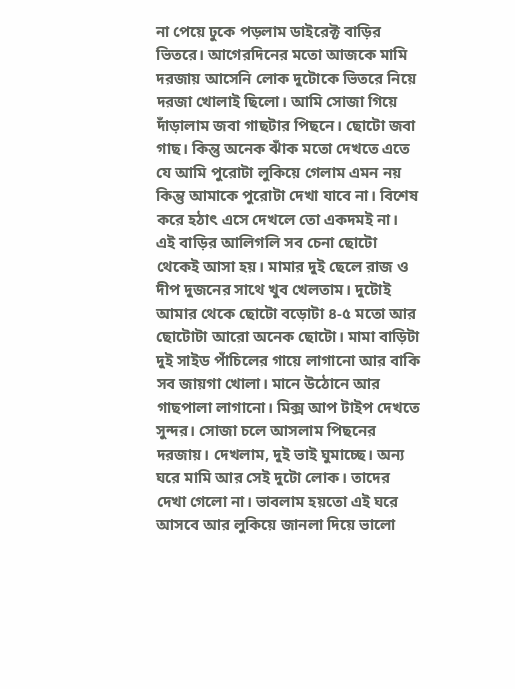না পেয়ে ঢুকে পড়লাম ডাইরেক্ট বাড়ির ভিতরে। আগেরদিনের মতো আজকে মামি দরজায় আসেনি লোক দুটোকে ভিতরে নিয়ে দরজা খোলাই ছিলো। আমি সোজা গিয়ে দাঁড়ালাম জবা গাছটার পিছনে। ছোটো জবা গাছ। কিন্তু অনেক ঝাঁক মতো দেখতে এতে যে আমি পুরোটা লুকিয়ে গেলাম এমন নয় কিন্তু আমাকে পুরোটা দেখা যাবে না। বিশেষ করে হঠাৎ এসে দেখলে তো একদমই না।
এই বাড়ির আলিগলি সব চেনা ছোটো থেকেই আসা হয়। মামার দুই ছেলে রাজ ও দীপ দুজনের সাথে খুব খেলতাম। দুটোই আমার থেকে ছোটো বড়োটা ৪-৫ মতো আর ছোটোটা আরো অনেক ছোটো। মামা বাড়িটা দুই সাইড পাঁচিলের গায়ে লাগানো আর বাকি সব জায়গা খোলা। মানে উঠোনে আর গাছপালা লাগানো। মিক্স আপ টাইপ দেখতে সুন্দর। সোজা চলে আসলাম পিছনের দরজায়। দেখলাম, দুই ভাই ঘুমাচ্ছে। অন্য ঘরে মামি আর সেই দুটো লোক। তাদের দেখা গেলো না। ভাবলাম হয়তো এই ঘরে আসবে আর লুকিয়ে জানলা দিয়ে ভালো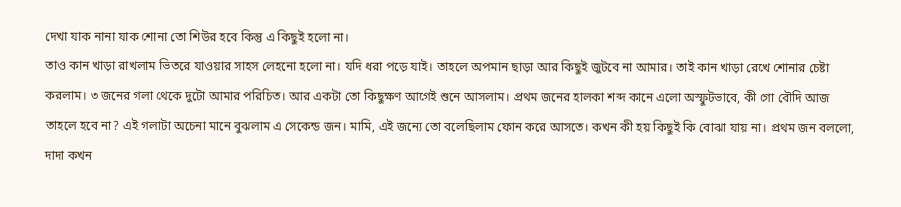দেখা যাক নানা যাক শোনা তো শিউর হবে কিন্তু এ কিছুই হলো না।
তাও কান খাড়া রাখলাম ভিতরে যাওয়ার সাহস লেহনো হলো না। যদি ধরা পড়ে যাই। তাহলে অপমান ছাড়া আর কিছুই জুটবে না আমার। তাই কান খাড়া রেখে শোনার চেষ্টা করলাম। ৩ জনের গলা থেকে দুটো আমার পরিচিত। আর একটা তো কিছুক্ষণ আগেই শুনে আসলাম। প্রথম জনের হালকা শব্দ কানে এলো অস্ফুটভাবে, কী গো বৌদি আজ তাহলে হবে না? এই গলাটা অচেনা মানে বুঝলাম এ সেকেন্ড জন। মামি, এই জন্যে তো বলেছিলাম ফোন করে আসতে। কখন কী হয় কিছুই কি বোঝা যায় না। প্রথম জন বললো, দাদা কখন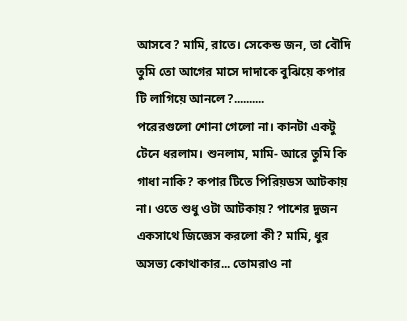আসবে? মামি, রাতে। সেকেন্ড জন, তা বৌদি তুমি তো আগের মাসে দাদাকে বুঝিয়ে কপার টি লাগিয়ে আনলে?..........
পরেরগুলো শোনা গেলো না। কানটা একটু টেনে ধরলাম। শুনলাম, মামি- আরে তুমি কি গাধা নাকি? কপার টিতে পিরিয়ডস আটকায় না। ওতে শুধু ওটা আটকায়? পাশের দুজন একসাথে জিজ্ঞেস করলো কী? মামি, ধুর অসভ্য কোথাকার... তোমরাও না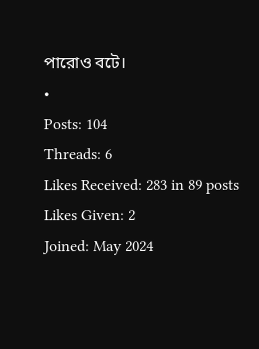পারোও বটে।
•
Posts: 104
Threads: 6
Likes Received: 283 in 89 posts
Likes Given: 2
Joined: May 2024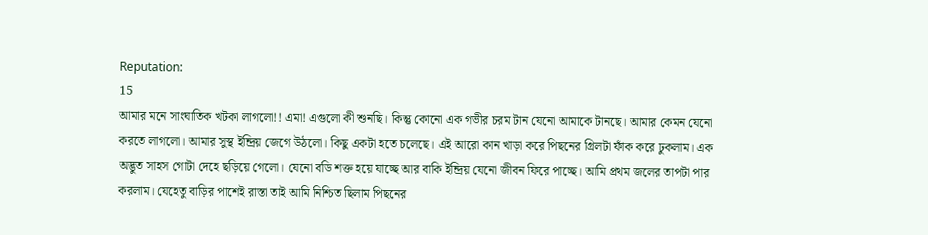Reputation:
15
আমার মনে সাংঘাতিক খটকা লাগলো!! এমা! এগুলো কী শুনছি। কিন্তু কোনো এক গভীর চরম টান যেনো আমাকে টানছে। আমার কেমন যেনো করতে লাগলো। আমার সুস্থ ইন্দ্রিয় জেগে উঠলো। কিছু একটা হতে চলেছে। এই আরো কান খাড়া করে পিছনের গ্রিলটা ফাঁক করে ঢুকলাম। এক অদ্ভুত সাহস গোটা দেহে ছড়িয়ে গেলো। যেনো বডি শক্ত হয়ে যাচ্ছে আর বাকি ইন্দ্রিয় যেনো জীবন ফিরে পাচ্ছে। আমি প্রথম জলের তাপটা পার করলাম। যেহেতু বাড়ির পাশেই রাস্তা তাই আমি নিশ্চিত ছিলাম পিছনের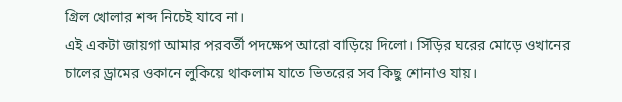গ্রিল খোলার শব্দ নিচেই যাবে না।
এই একটা জায়গা আমার পরবর্তী পদক্ষেপ আরো বাড়িয়ে দিলো। সিঁড়ির ঘরের মোড়ে ওখানের চালের ড্রামের ওকানে লুকিয়ে থাকলাম যাতে ভিতরের সব কিছু শোনাও যায়।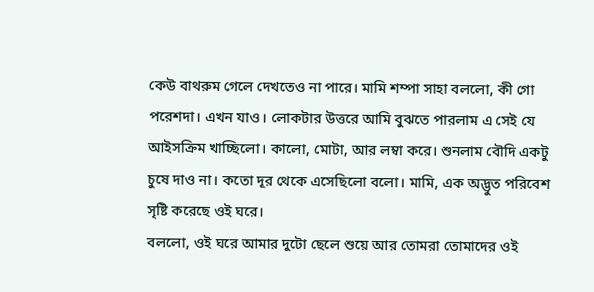কেউ বাথরুম গেলে দেখতেও না পারে। মামি শম্পা সাহা বললো, কী গো পরেশদা। এখন যাও। লোকটার উত্তরে আমি বুঝতে পারলাম এ সেই যে আইসক্রিম খাচ্ছিলো। কালো, মোটা, আর লম্বা করে। শুনলাম বৌদি একটু চুষে দাও না। কতো দূর থেকে এসেছিলো বলো। মামি, এক অদ্ভুত পরিবেশ সৃষ্টি করেছে ওই ঘরে।
বললো, ওই ঘরে আমার দুটো ছেলে শুয়ে আর তোমরা তোমাদের ওই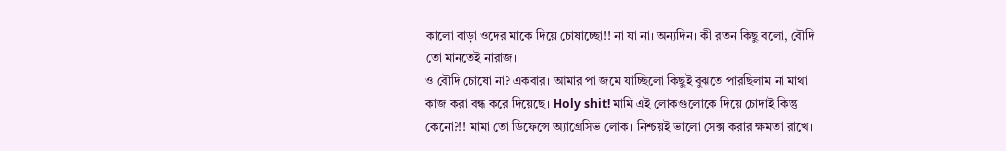কালো বাড়া ওদের মাকে দিয়ে চোষাচ্ছো!! না যা না। অন্যদিন। কী রতন কিছু বলো, বৌদি তো মানতেই নারাজ।
ও বৌদি চোষো না? একবার। আমার পা জমে যাচ্ছিলো কিছুই বুঝতে পারছিলাম না মাথা কাজ করা বন্ধ করে দিয়েছে। Holy shit! মামি এই লোকগুলোকে দিয়ে চোদাই কিন্তু কেনো?!! মামা তো ডিফেন্সে অ্যাগ্রেসিভ লোক। নিশ্চয়ই ভালো সেক্স করার ক্ষমতা রাখে।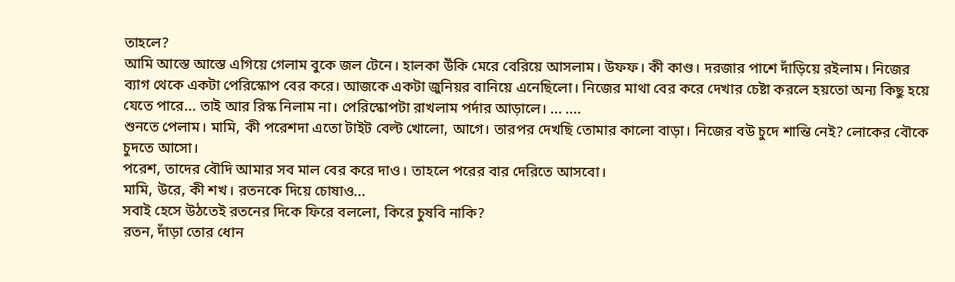তাহলে?
আমি আস্তে আস্তে এগিয়ে গেলাম বুকে জল টেনে। হালকা উঁকি মেরে বেরিয়ে আসলাম। উফফ। কী কাণ্ড। দরজার পাশে দাঁড়িয়ে রইলাম। নিজের ব্যাগ থেকে একটা পেরিস্কোপ বের করে। আজকে একটা জুনিয়র বানিয়ে এনেছিলো। নিজের মাথা বের করে দেখার চেষ্টা করলে হয়তো অন্য কিছু হয়ে যেতে পারে... তাই আর রিস্ক নিলাম না। পেরিস্কোপটা রাখলাম পর্দার আড়ালে। ... ....
শুনতে পেলাম। মামি, কী পরেশদা এতো টাইট বেল্ট খোলো, আগে। তারপর দেখছি তোমার কালো বাড়া। নিজের বউ চুদে শান্তি নেই? লোকের বৌকে চুদতে আসো।
পরেশ, তাদের বৌদি আমার সব মাল বের করে দাও। তাহলে পরের বার দেরিতে আসবো।
মামি, উরে, কী শখ। রতনকে দিয়ে চোষাও...
সবাই হেসে উঠতেই রতনের দিকে ফিরে বললো, কিরে চুষবি নাকি?
রতন, দাঁড়া তোর ধোন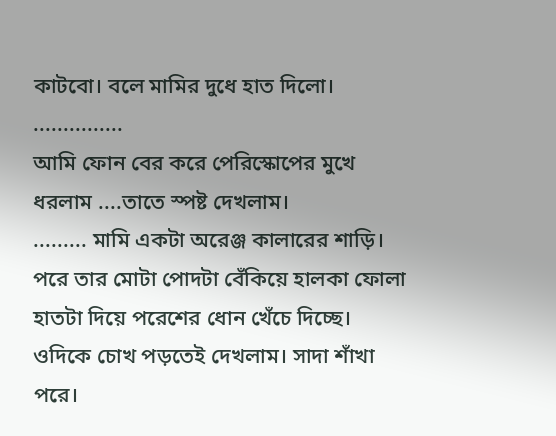কাটবো। বলে মামির দুধে হাত দিলো। ...............
আমি ফোন বের করে পেরিস্কোপের মুখে ধরলাম ....তাতে স্পষ্ট দেখলাম।
......... মামি একটা অরেঞ্জ কালারের শাড়ি। পরে তার মোটা পোদটা বেঁকিয়ে হালকা ফোলা হাতটা দিয়ে পরেশের ধোন খেঁচে দিচ্ছে। ওদিকে চোখ পড়তেই দেখলাম। সাদা শাঁখা পরে।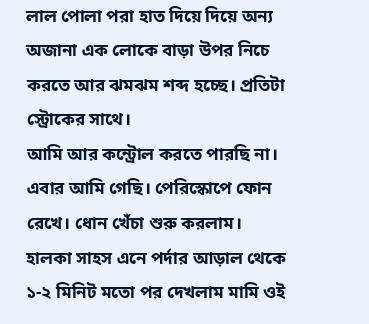লাল পোলা পরা হাত দিয়ে দিয়ে অন্য অজানা এক লোকে বাড়া উপর নিচে করতে আর ঝমঝম শব্দ হচ্ছে। প্রতিটা স্ট্রোকের সাথে।
আমি আর কন্ট্রোল করতে পারছি না। এবার আমি গেছি। পেরিস্কোপে ফোন রেখে। ধোন খেঁচা শুরু করলাম। হালকা সাহস এনে পর্দার আড়াল থেকে ১-২ মিনিট মতো পর দেখলাম মামি ওই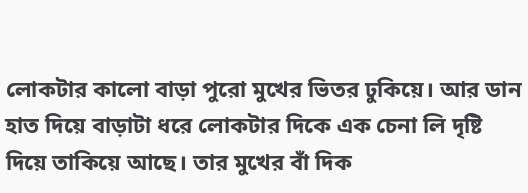লোকটার কালো বাড়া পুরো মুখের ভিতর ঢুকিয়ে। আর ডান হাত দিয়ে বাড়াটা ধরে লোকটার দিকে এক চেনা লি দৃষ্টি দিয়ে তাকিয়ে আছে। তার মুখের বাঁ দিক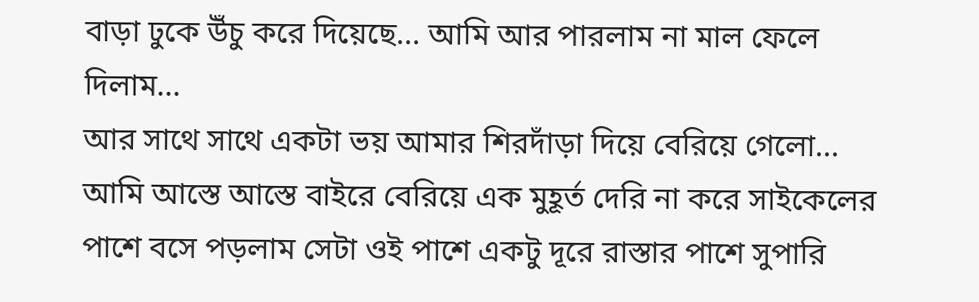বাড়া ঢুকে উঁচু করে দিয়েছে... আমি আর পারলাম না মাল ফেলে দিলাম...
আর সাথে সাথে একটা ভয় আমার শিরদাঁড়া দিয়ে বেরিয়ে গেলো... আমি আস্তে আস্তে বাইরে বেরিয়ে এক মুহূর্ত দেরি না করে সাইকেলের পাশে বসে পড়লাম সেটা ওই পাশে একটু দূরে রাস্তার পাশে সুপারি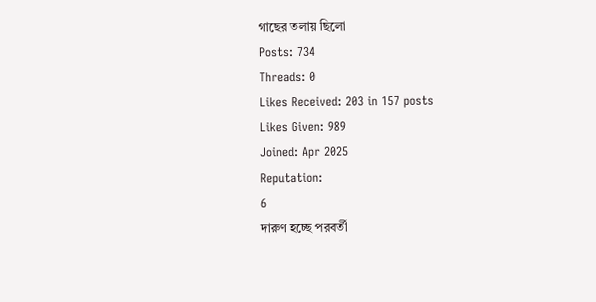গাছের তলায় ছিলো
Posts: 734
Threads: 0
Likes Received: 203 in 157 posts
Likes Given: 989
Joined: Apr 2025
Reputation:
6
দারুণ হচ্ছে পরবর্তী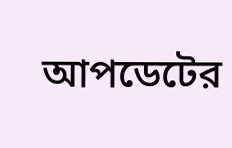আপডেটের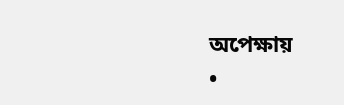অপেক্ষায়
•